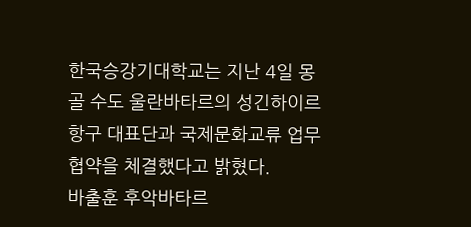한국승강기대학교는 지난 4일 몽골 수도 울란바타르의 성긴하이르항구 대표단과 국제문화교류 업무협약을 체결했다고 밝혔다.
바출훈 후악바타르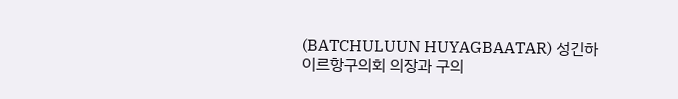(BATCHULUUN HUYAGBAATAR) 성긴하이르항구의회 의장과 구의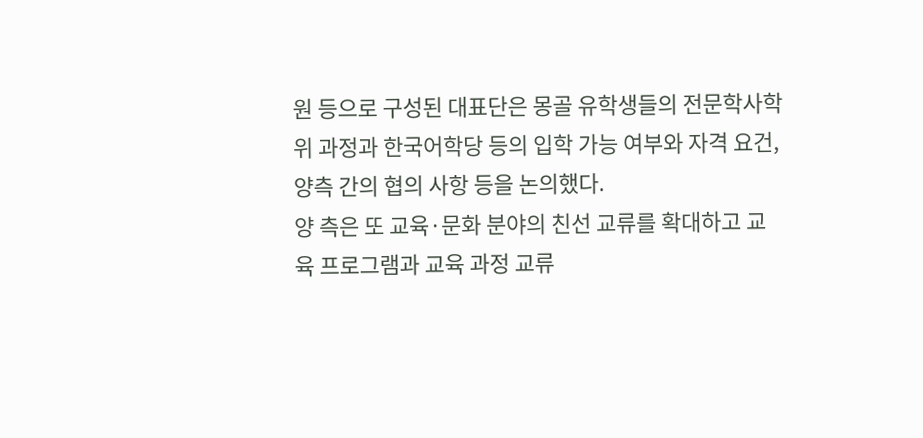원 등으로 구성된 대표단은 몽골 유학생들의 전문학사학위 과정과 한국어학당 등의 입학 가능 여부와 자격 요건, 양측 간의 협의 사항 등을 논의했다.
양 측은 또 교육·문화 분야의 친선 교류를 확대하고 교육 프로그램과 교육 과정 교류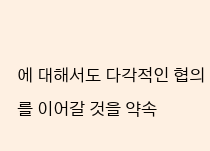에 대해서도 다각적인 협의를 이어갈 것을 약속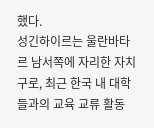했다.
성긴하이르는 울란바타르 남서쪽에 자리한 자치구로, 최근 한국 내 대학들과의 교육 교류 활동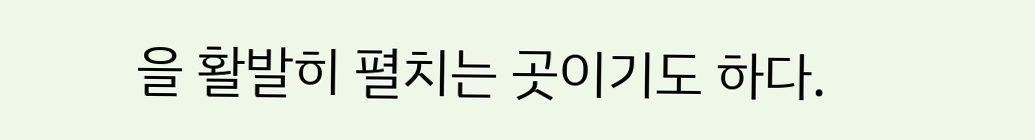을 활발히 펼치는 곳이기도 하다.